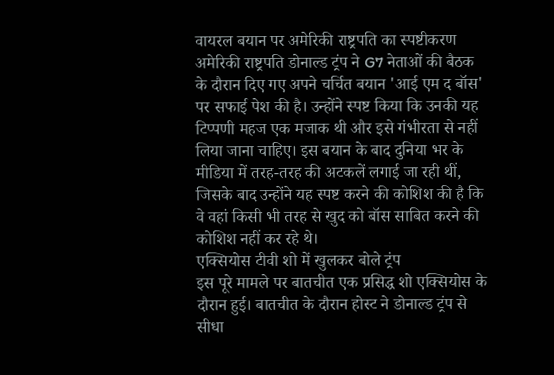वायरल बयान पर अमेरिकी राष्ट्रपति का स्पष्टीकरण
अमेरिकी राष्ट्रपति डोनाल्ड ट्रंप ने G7 नेताओं की बैठक के दौरान दिए गए अपने चर्चित बयान 'आई एम द बॉस' पर सफाई पेश की है। उन्होंने स्पष्ट किया कि उनकी यह टिप्पणी महज एक मजाक थी और इसे गंभीरता से नहीं लिया जाना चाहिए। इस बयान के बाद दुनिया भर के मीडिया में तरह-तरह की अटकलें लगाई जा रही थीं, जिसके बाद उन्होंने यह स्पष्ट करने की कोशिश की है कि वे वहां किसी भी तरह से खुद को बॉस साबित करने की कोशिश नहीं कर रहे थे।
एक्सियोस टीवी शो में खुलकर बोले ट्रंप
इस पूरे मामले पर बातचीत एक प्रसिद्ध शो एक्सियोस के दौरान हुई। बातचीत के दौरान होस्ट ने डोनाल्ड ट्रंप से सीधा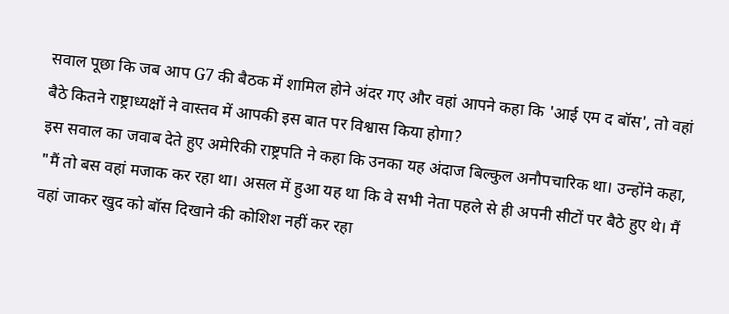सवाल पूछा कि जब आप G7 की बैठक में शामिल होने अंदर गए और वहां आपने कहा कि 'आई एम द बॉस', तो वहां बैठे कितने राष्ट्राध्यक्षों ने वास्तव में आपकी इस बात पर विश्वास किया होगा?
इस सवाल का जवाब देते हुए अमेरिकी राष्ट्रपति ने कहा कि उनका यह अंदाज बिल्कुल अनौपचारिक था। उन्होंने कहा, "मैं तो बस वहां मजाक कर रहा था। असल में हुआ यह था कि वे सभी नेता पहले से ही अपनी सीटों पर बैठे हुए थे। मैं वहां जाकर खुद को बॉस दिखाने की कोशिश नहीं कर रहा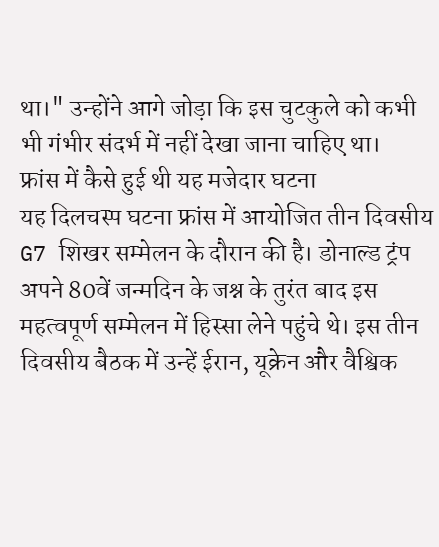था।" उन्होंने आगे जोड़ा कि इस चुटकुले को कभी भी गंभीर संदर्भ में नहीं देखा जाना चाहिए था।
फ्रांस में कैसे हुई थी यह मजेदार घटना
यह दिलचस्प घटना फ्रांस में आयोजित तीन दिवसीय G7 शिखर सम्मेलन के दौरान की है। डोनाल्ड ट्रंप अपने 80वें जन्मदिन के जश्न के तुरंत बाद इस महत्वपूर्ण सम्मेलन में हिस्सा लेने पहुंचे थे। इस तीन दिवसीय बैठक में उन्हें ईरान, यूक्रेन और वैश्विक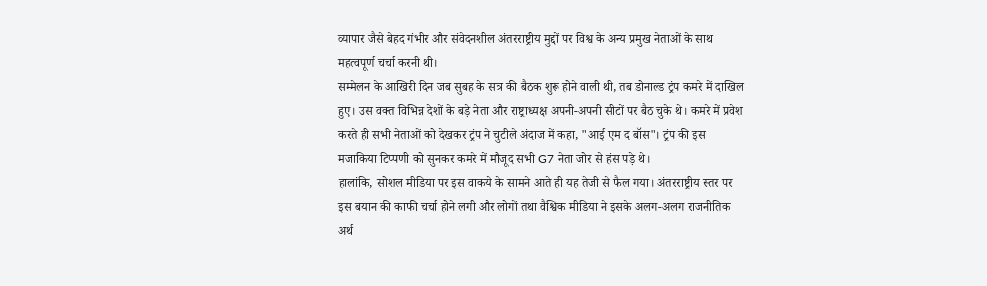व्यापार जैसे बेहद गंभीर और संवेदनशील अंतरराष्ट्रीय मुद्दों पर विश्व के अन्य प्रमुख नेताओं के साथ महत्वपूर्ण चर्चा करनी थी।
सम्मेलन के आखिरी दिन जब सुबह के सत्र की बैठक शुरू होने वाली थी, तब डोनाल्ड ट्रंप कमरे में दाखिल हुए। उस वक्त विभिन्न देशों के बड़े नेता और राष्ट्राध्यक्ष अपनी-अपनी सीटों पर बैठ चुके थे। कमरे में प्रवेश करते ही सभी नेताओं को देखकर ट्रंप ने चुटीले अंदाज में कहा, "आई एम द बॉस"। ट्रंप की इस मजाकिया टिप्पणी को सुनकर कमरे में मौजूद सभी G7 नेता जोर से हंस पड़े थे।
हालांकि, सोशल मीडिया पर इस वाकये के सामने आते ही यह तेजी से फैल गया। अंतरराष्ट्रीय स्तर पर इस बयान की काफी चर्चा होने लगी और लोगों तथा वैश्विक मीडिया ने इसके अलग-अलग राजनीतिक अर्थ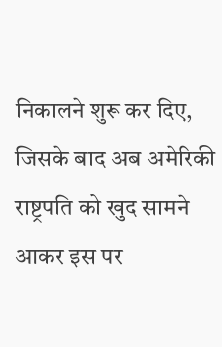निकालने शुरू कर दिए, जिसके बाद अब अमेरिकी राष्ट्रपति को खुद सामने आकर इस पर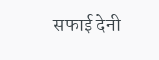सफाई देनी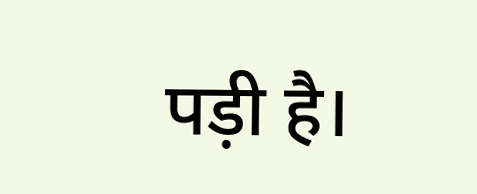पड़ी है।